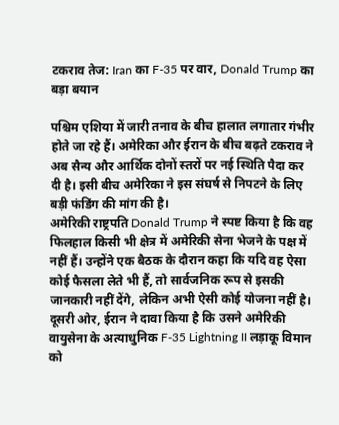टकराव तेज: Iran का F-35 पर वार, Donald Trump का बड़ा बयान

पश्चिम एशिया में जारी तनाव के बीच हालात लगातार गंभीर होते जा रहे हैं। अमेरिका और ईरान के बीच बढ़ते टकराव ने अब सैन्य और आर्थिक दोनों स्तरों पर नई स्थिति पैदा कर दी है। इसी बीच अमेरिका ने इस संघर्ष से निपटने के लिए बड़ी फंडिंग की मांग की है।
अमेरिकी राष्ट्रपति Donald Trump ने स्पष्ट किया है कि वह फिलहाल किसी भी क्षेत्र में अमेरिकी सेना भेजने के पक्ष में नहीं हैं। उन्होंने एक बैठक के दौरान कहा कि यदि वह ऐसा कोई फैसला लेते भी हैं, तो सार्वजनिक रूप से इसकी जानकारी नहीं देंगे, लेकिन अभी ऐसी कोई योजना नहीं है।
दूसरी ओर, ईरान ने दावा किया है कि उसने अमेरिकी वायुसेना के अत्याधुनिक F-35 Lightning II लड़ाकू विमान को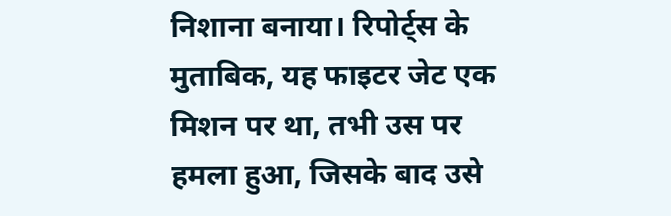निशाना बनाया। रिपोर्ट्स के मुताबिक, यह फाइटर जेट एक मिशन पर था, तभी उस पर हमला हुआ, जिसके बाद उसे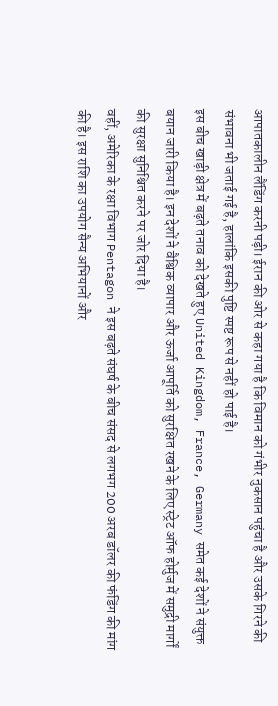आपातकालीन लैंडिंग करनी पड़ी। ईरान की ओर से कहा गया है कि विमान को गंभीर नुकसान पहुंचा है और उसके गिरने की संभावना भी जताई गई है, हालांकि इसकी पुष्टि स्पष्ट रूप से नहीं हो पाई है।
इस बीच खाड़ी क्षेत्र में बढ़ते तनाव को देखते हुए United Kingdom, France, Germany समेत कई देशों ने संयुक्त बयान जारी किया है। इन देशों ने वैश्विक व्यापार और ऊर्जा आपूर्ति को सुरक्षित रखने के लिए स्ट्रेट ऑफ होर्मुज में समुद्री मार्गों की सुरक्षा सुनिश्चित करने पर जोर दिया है।
वहीं, अमेरिका के रक्षा विभाग Pentagon ने इस बढ़ते संघर्ष के बीच संसद से लगभग 200 अरब डॉलर की फंडिंग की मांग की है। इस राशि का उपयोग सैन्य अभियानों और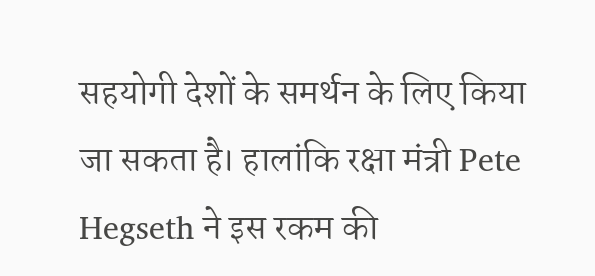सहयोगी देशों के समर्थन के लिए किया जा सकता है। हालांकि रक्षा मंत्री Pete Hegseth ने इस रकम की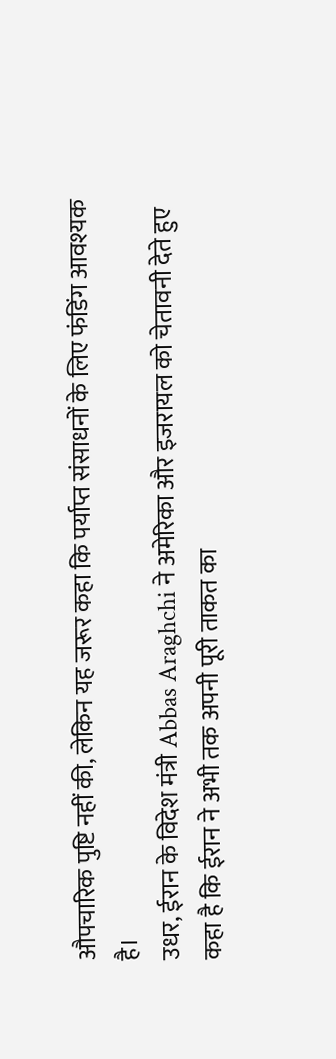औपचारिक पुष्टि नहीं की, लेकिन यह जरूर कहा कि पर्याप्त संसाधनों के लिए फंडिंग आवश्यक है।
उधर, ईरान के विदेश मंत्री Abbas Araghchi ने अमेरिका और इजरायल को चेतावनी देते हुए कहा है कि ईरान ने अभी तक अपनी पूरी ताकत का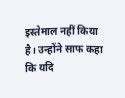इस्तेमाल नहीं किया है। उन्होंने साफ कहा कि यदि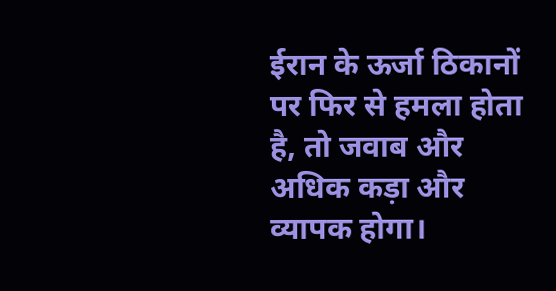ईरान के ऊर्जा ठिकानों पर फिर से हमला होता है, तो जवाब और अधिक कड़ा और व्यापक होगा।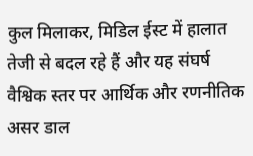कुल मिलाकर, मिडिल ईस्ट में हालात तेजी से बदल रहे हैं और यह संघर्ष वैश्विक स्तर पर आर्थिक और रणनीतिक असर डाल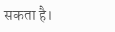सकता है।